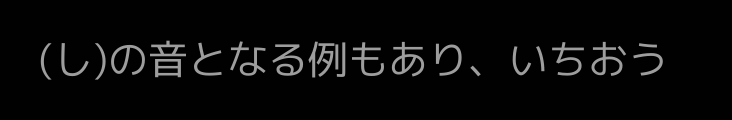(し)の音となる例もあり、いちおう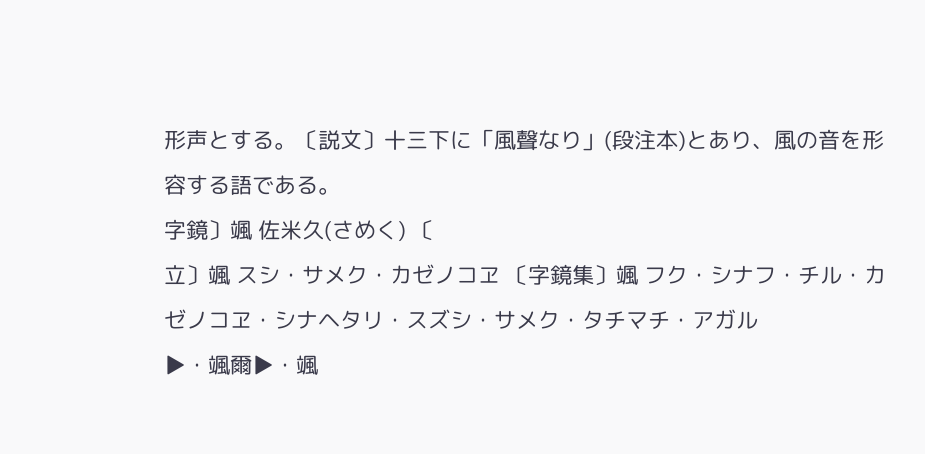形声とする。〔説文〕十三下に「風聲なり」(段注本)とあり、風の音を形容する語である。
字鏡〕颯 佐米久(さめく) 〔
立〕颯 スシ・サメク・カゼノコヱ 〔字鏡集〕颯 フク・シナフ・チル・カゼノコヱ・シナヘタリ・スズシ・サメク・タチマチ・アガル
▶・颯爾▶・颯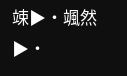竦▶・颯然▶・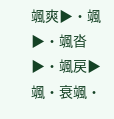颯爽▶・颯
▶・颯沓▶・颯戻▶
颯・衰颯・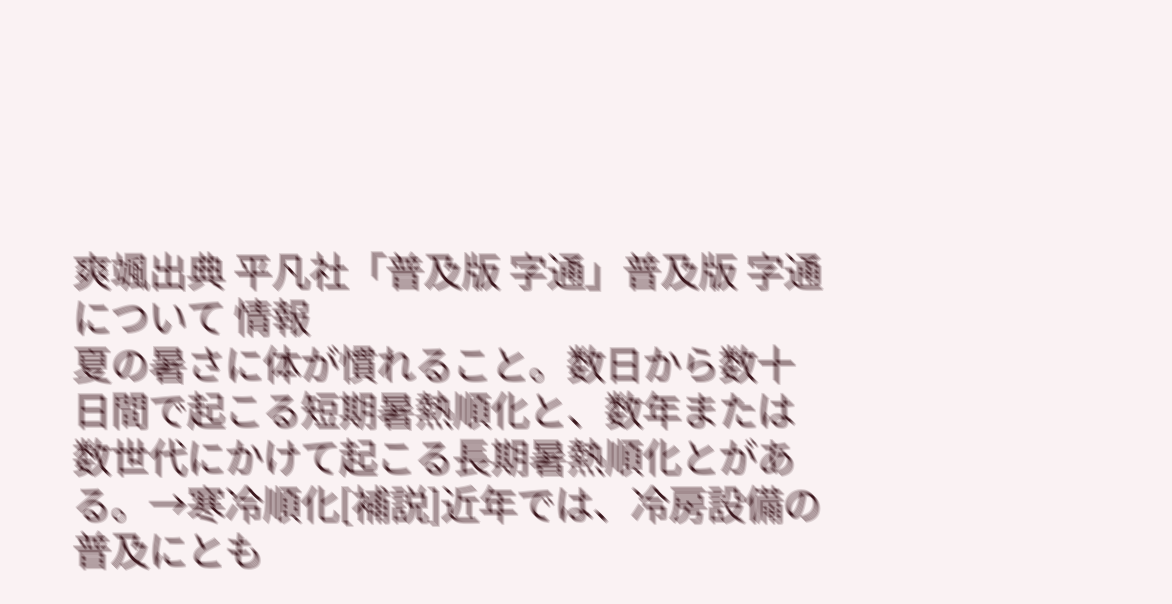爽颯出典 平凡社「普及版 字通」普及版 字通について 情報
夏の暑さに体が慣れること。数日から数十日間で起こる短期暑熱順化と、数年または数世代にかけて起こる長期暑熱順化とがある。→寒冷順化[補説]近年では、冷房設備の普及にとも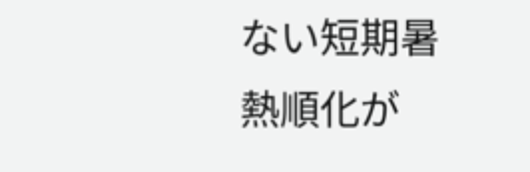ない短期暑熱順化が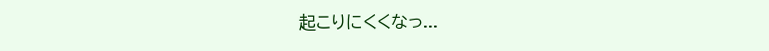起こりにくくなっ...